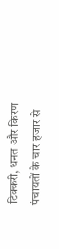टिक्करी, धनत और किरण पंचायतों के चार हजार से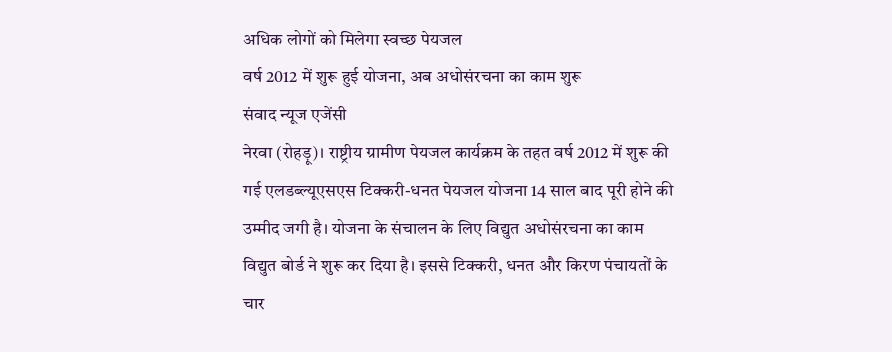अधिक लोगों को मिलेगा स्वच्छ पेयजल
वर्ष 2012 में शुरू हुई योजना, अब अधोसंरचना का काम शुरू
संवाद न्यूज एजेंसी
नेरवा (रोहड़ू)। राष्ट्रीय ग्रामीण पेयजल कार्यक्रम के तहत वर्ष 2012 में शुरू की गई एलडब्ल्यूएसएस टिक्करी-धनत पेयजल योजना 14 साल बाद पूरी होने की उम्मीद जगी है। योजना के संचालन के लिए विद्युत अधोसंरचना का काम विद्युत बोर्ड ने शुरू कर दिया है। इससे टिक्करी, धनत और किरण पंचायतों के चार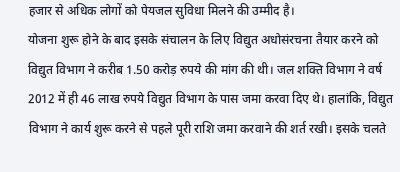हजार से अधिक लोगों को पेयजल सुविधा मिलने की उम्मीद है।
योजना शुरू होने के बाद इसके संचालन के लिए विद्युत अधोसंरचना तैयार करने को विद्युत विभाग ने करीब 1.50 करोड़ रुपये की मांग की थी। जल शक्ति विभाग ने वर्ष 2012 में ही 46 लाख रुपये विद्युत विभाग के पास जमा करवा दिए थे। हालांकि, विद्युत विभाग ने कार्य शुरू करने से पहले पूरी राशि जमा करवाने की शर्त रखी। इसके चलते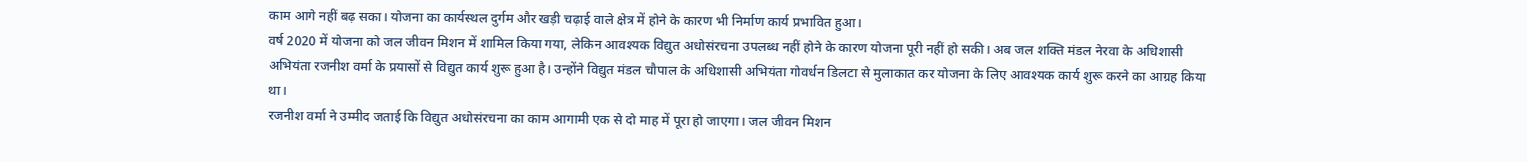काम आगे नहीं बढ़ सका। योजना का कार्यस्थल दुर्गम और खड़ी चढ़ाई वाले क्षेत्र में होने के कारण भी निर्माण कार्य प्रभावित हुआ।
वर्ष 2020 में योजना को जल जीवन मिशन में शामिल किया गया, लेकिन आवश्यक विद्युत अधोसंरचना उपलब्ध नहीं होने के कारण योजना पूरी नहीं हो सकी। अब जल शक्ति मंडल नेरवा के अधिशासी अभियंता रजनीश वर्मा के प्रयासों से विद्युत कार्य शुरू हुआ है। उन्होंने विद्युत मंडल चौपाल के अधिशासी अभियंता गोवर्धन डिलटा से मुलाकात कर योजना के लिए आवश्यक कार्य शुरू करने का आग्रह किया था।
रजनीश वर्मा ने उम्मीद जताई कि विद्युत अधोसंरचना का काम आगामी एक से दो माह में पूरा हो जाएगा। जल जीवन मिशन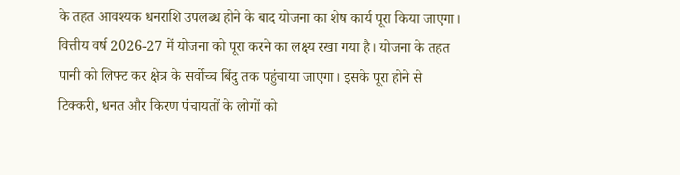के तहत आवश्यक धनराशि उपलब्ध होने के बाद योजना का शेष कार्य पूरा किया जाएगा। वित्तीय वर्ष 2026-27 में योजना को पूरा करने का लक्ष्य रखा गया है। योजना के तहत पानी को लिफ्ट कर क्षेत्र के सर्वोच्च बिंदु तक पहुंचाया जाएगा। इसके पूरा होने से टिक्करी, धनत और किरण पंचायतों के लोगों को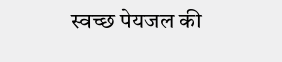स्वच्छ पेयजल की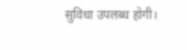सुविधा उपलब्ध होगी।